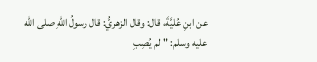عن ابنِ عُليَّةَ، قال: وقال الزهريُّ: قال رسولُ اللهِ صلى الله عليه وسلم: "لم يُصِبِ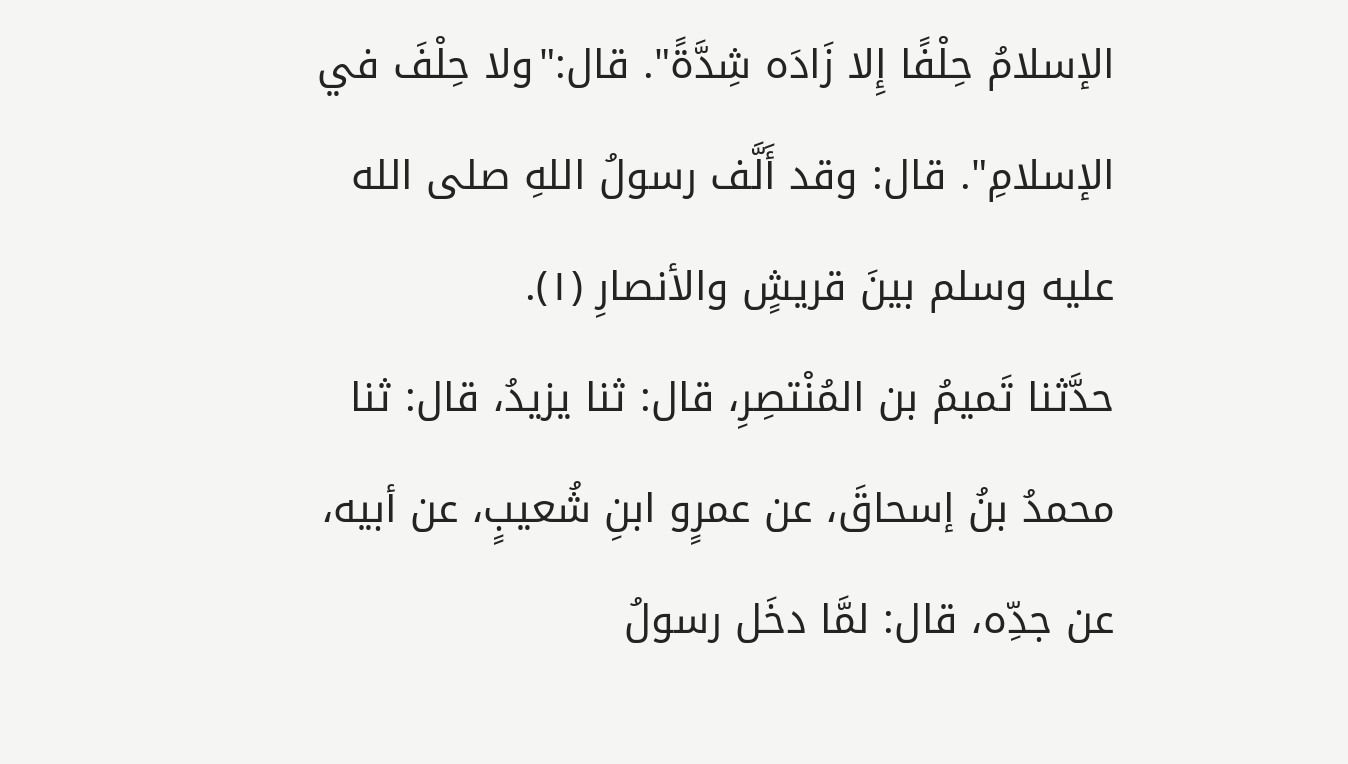الإسلامُ حِلْفًا إِلا زَادَه شِدَّةً". قال:"ولا حِلْفَ في الإسلامِ". قال: وقد أَلَّف رسولُ اللهِ صلى الله عليه وسلم بينَ قريشٍ والأنصارِ (١).
حدَّثنا تَميمُ بن المُنْتصِرِ، قال: ثنا يزيدُ، قال: ثنا محمدُ بنُ إسحاقَ، عن عمرٍو ابنِ شُعيبٍ، عن أبيه، عن جدِّه، قال: لمَّا دخَل رسولُ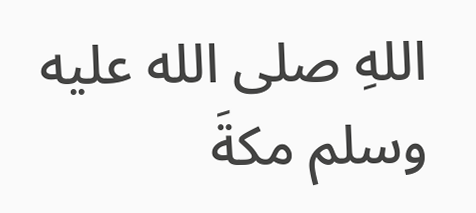اللهِ صلى الله عليه وسلم مكةَ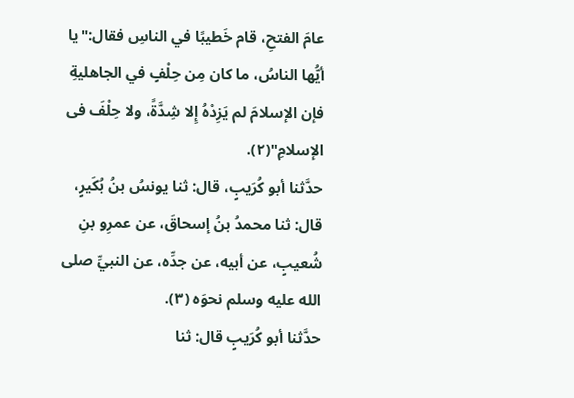عامَ الفتحِ، قام خَطيبًا في الناسِ فقال:"يا أيُّها الناسُ، ما كان مِن حِلْفٍ في الجاهليةِ فإن الإسلامَ لم يَزِدْهُ إِلا شِدَّةً، ولا حِلْفَ فى الإسلامِ"(٢).
حدَّثنا أبو كُرَيبٍ، قال: ثنا يونسُ بنُ بُكَيرٍ، قال: ثنا محمدُ بنُ إسحاقَ، عن عمرِو بنِ شُعيبٍ، عن أبيه، عن جدِّه، عن النبيِّ صلى الله عليه وسلم نحوَه (٣).
حدَّثنا أبو كُرَيبٍ قال: ثنا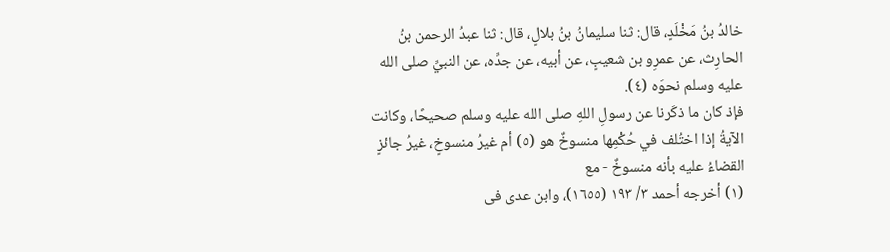خالدُ بنُ مَخْلَدٍ، قال: ثنا سليمانُ بنُ بلالٍ، قال: ثنا عبدُ الرحمن بنُ الحارِث، عن عمرِو بن شعيبٍ، عن أبيه، عن جدِّه، عن النبيِّ صلى الله عليه وسلم نحوَه (٤).
فإذ كان ما ذكَرنا عن رسولِ اللهِ صلى الله عليه وسلم صحيحًا، وكانت الآيةُ إذا اختُلف في حُكْمِها منسوخٌ هو (٥) أم غيرُ منسوخٍ، غيرُ جائزٍ القضاءُ عليه بأنه منسوخٌ - مع
(١) أخرجه أحمد ٣/ ١٩٣ (١٦٥٥)، وابن عدى فى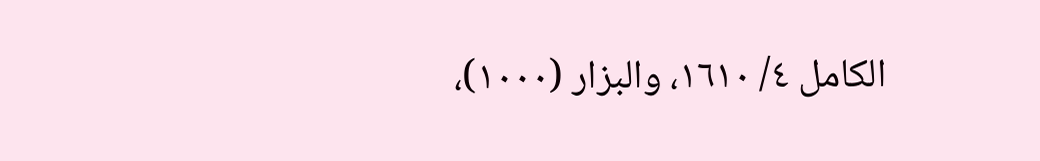الكامل ٤/ ١٦١٠، والبزار (١٠٠٠)،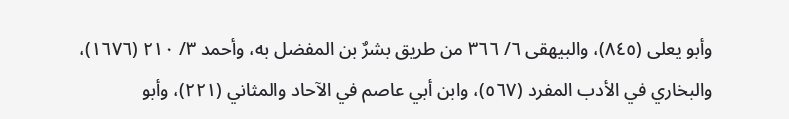وأبو يعلى (٨٤٥)، والبيهقى ٦/ ٣٦٦ من طريق بشرٌ بن المفضل به، وأحمد ٣/ ٢١٠ (١٦٧٦)، والبخاري في الأدب المفرد (٥٦٧)، وابن أبي عاصم في الآحاد والمثاني (٢٢١)، وأبو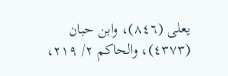يعلى (٨٤٦)، وابن حبان (٤٣٧٣)، والحاكم ٢/ ٢١٩،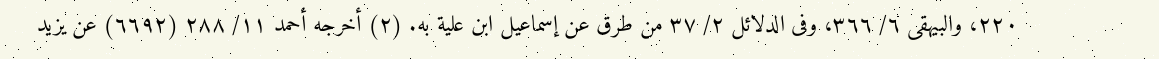٢٢٠، والبيهقى ٦/ ٣٦٦، وفى الدلائل ٢/ ٣٧ من طرق عن إسماعيل ابن علية به. (٢) أخرجه أحمد ١١/ ٢٨٨ (٦٦٩٢) عن يزيد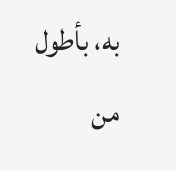به، بأطول من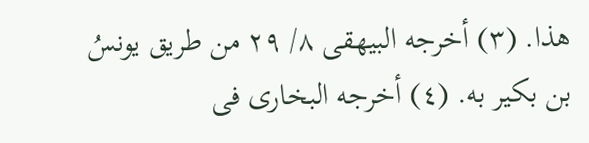هذا. (٣) أخرجه البيهقى ٨/ ٢٩ من طريق يونسُ بن بكير به. (٤) أخرجه البخارى فى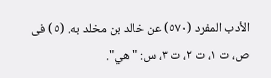الأدب المفرد (٥٧٠) عن خالد بن مخلد به. (٥) فى ص، ت ١، ت ٢، ت ٣، س: "هي".